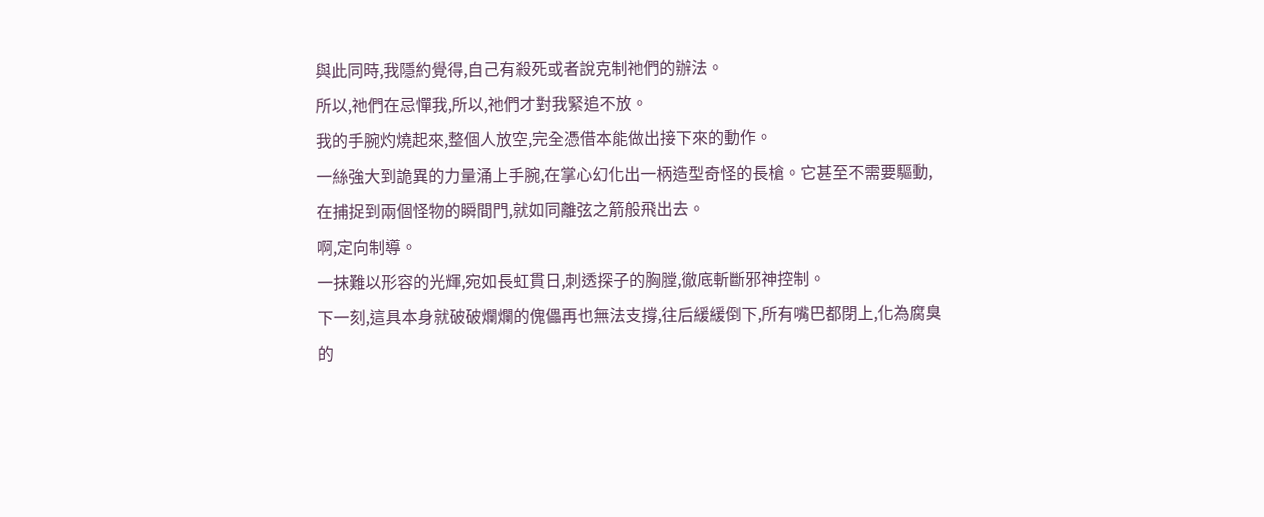與此同時,我隱約覺得,自己有殺死或者說克制祂們的辦法。
所以,祂們在忌憚我,所以,祂們才對我緊追不放。
我的手腕灼燒起來,整個人放空,完全憑借本能做出接下來的動作。
一絲強大到詭異的力量涌上手腕,在掌心幻化出一柄造型奇怪的長槍。它甚至不需要驅動,在捕捉到兩個怪物的瞬間門,就如同離弦之箭般飛出去。
啊,定向制導。
一抹難以形容的光輝,宛如長虹貫日,刺透探子的胸膛,徹底斬斷邪神控制。
下一刻,這具本身就破破爛爛的傀儡再也無法支撐,往后緩緩倒下,所有嘴巴都閉上,化為腐臭的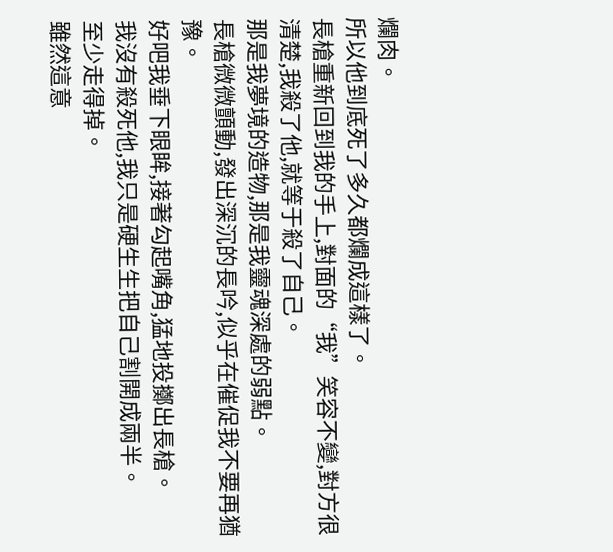爛肉。
所以他到底死了多久都爛成這樣了。
長槍重新回到我的手上,對面的“我”笑容不變,對方很清楚,我殺了他,就等于殺了自己。
那是我夢境的造物,那是我靈魂深處的弱點。
長槍微微顫動,發出深沉的長吟,似乎在催促我不要再猶豫。
好吧我垂下眼眸,接著勾起嘴角,猛地投擲出長槍。
我沒有殺死他,我只是硬生生把自己割開成兩半。
至少走得掉。
雖然這意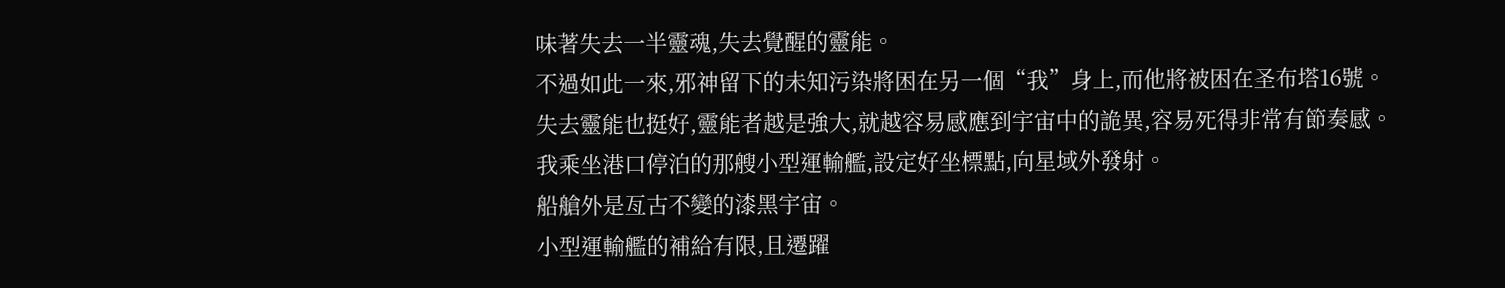味著失去一半靈魂,失去覺醒的靈能。
不過如此一來,邪神留下的未知污染將困在另一個“我”身上,而他將被困在圣布塔16號。
失去靈能也挺好,靈能者越是強大,就越容易感應到宇宙中的詭異,容易死得非常有節奏感。
我乘坐港口停泊的那艘小型運輸艦,設定好坐標點,向星域外發射。
船艙外是亙古不變的漆黑宇宙。
小型運輸艦的補給有限,且遷躍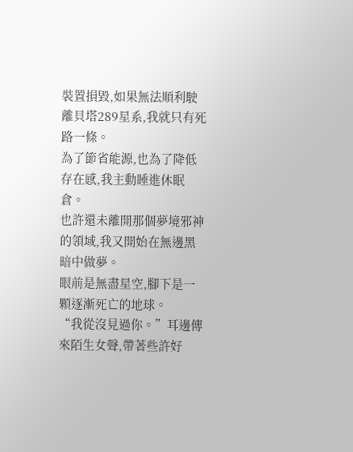裝置損毀,如果無法順利駛離貝塔289星系,我就只有死路一條。
為了節省能源,也為了降低存在感,我主動睡進休眠倉。
也許還未離開那個夢境邪神的領域,我又開始在無邊黑暗中做夢。
眼前是無盡星空,腳下是一顆逐漸死亡的地球。
“我從沒見過你。”耳邊傳來陌生女聲,帶著些許好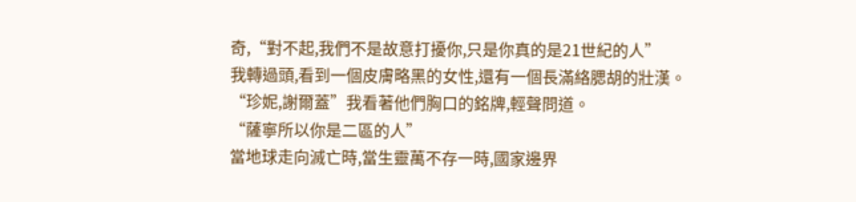奇,“對不起,我們不是故意打擾你,只是你真的是21世紀的人”
我轉過頭,看到一個皮膚略黑的女性,還有一個長滿絡腮胡的壯漢。
“珍妮,謝爾蓋”我看著他們胸口的銘牌,輕聲問道。
“薩寧所以你是二區的人”
當地球走向滅亡時,當生靈萬不存一時,國家邊界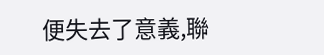便失去了意義,聯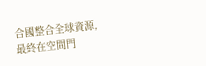合國整合全球資源,最終在空間門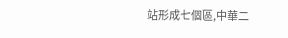站形成七個區,中華二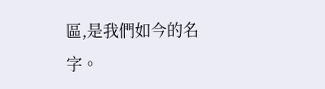區,是我們如今的名字。